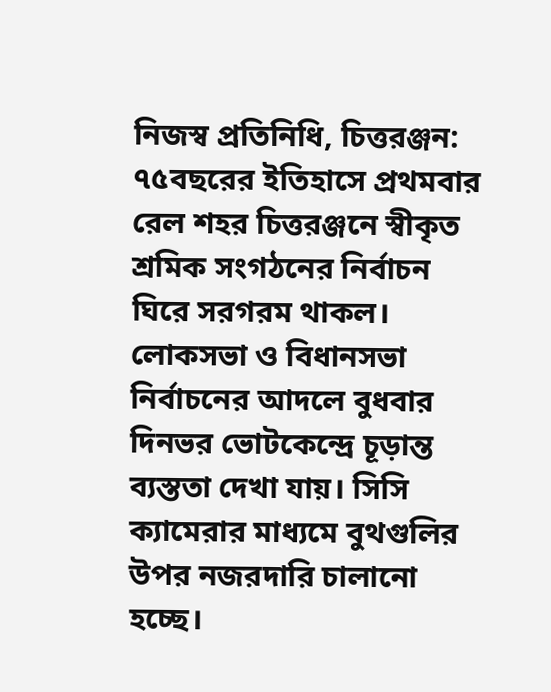নিজস্ব প্রতিনিধি, চিত্তরঞ্জন: ৭৫বছরের ইতিহাসে প্রথমবার রেল শহর চিত্তরঞ্জনে স্বীকৃত শ্রমিক সংগঠনের নির্বাচন ঘিরে সরগরম থাকল। লোকসভা ও বিধানসভা নির্বাচনের আদলে বুধবার দিনভর ভোটকেন্দ্রে চূড়ান্ত ব্যস্ততা দেখা যায়। সিসি ক্যামেরার মাধ্যমে বুথগুলির উপর নজরদারি চালানো হচ্ছে।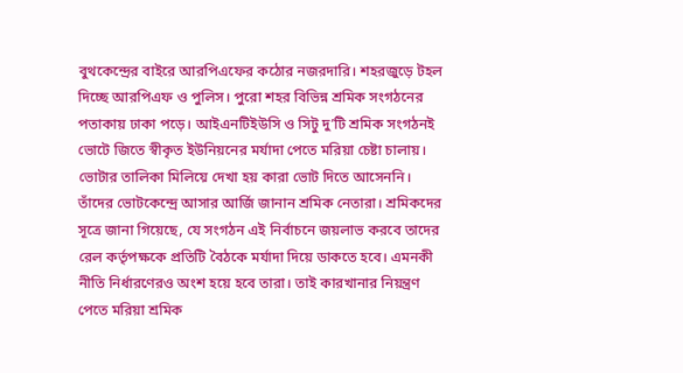বুথকেন্দ্রের বাইরে আরপিএফের কঠোর নজরদারি। শহরজুড়ে টহল দিচ্ছে আরপিএফ ও পুলিস। পুরো শহর বিভিন্ন শ্রমিক সংগঠনের পতাকায় ঢাকা পড়ে। আইএনটিইউসি ও সিটু দু’টি শ্রমিক সংগঠনই ভোটে জিতে স্বীকৃত ইউনিয়নের মর্যাদা পেতে মরিয়া চেষ্টা চালায়। ভোটার তালিকা মিলিয়ে দেখা হয় কারা ভোট দিতে আসেননি। তাঁদের ভোটকেন্দ্রে আসার আর্জি জানান শ্রমিক নেতারা। শ্রমিকদের সূত্রে জানা গিয়েছে, যে সংগঠন এই নির্বাচনে জয়লাভ করবে তাদের রেল কর্তৃপক্ষকে প্রতিটি বৈঠকে মর্যাদা দিয়ে ডাকতে হবে। এমনকী নীতি নির্ধারণেরও অংশ হয়ে হবে তারা। তাই কারখানার নিয়ন্ত্রণ পেতে মরিয়া শ্রমিক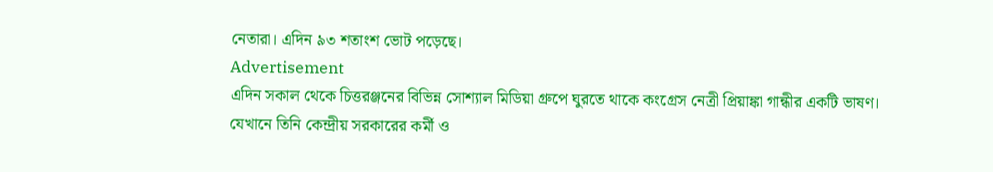নেতারা। এদিন ৯৩ শতাংশ ভোট পড়েছে।
Advertisement
এদিন সকাল থেকে চিত্তরঞ্জনের বিভিন্ন সোশ্যাল মিডিয়া গ্রুপে ঘুরতে থাকে কংগ্রেস নেত্রী প্রিয়াঙ্কা গান্ধীর একটি ভাষণ। যেখানে তিনি কেন্দ্রীয় সরকারের কর্মী ও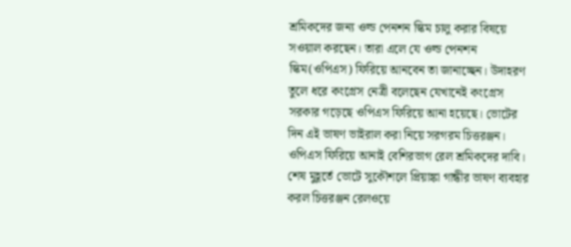শ্রমিকদের জন্য ওল্ড পেনশন স্কিম চালু করার বিষয়ে সওয়াল করছেন। তারা এলে যে ওল্ড পেনশন স্কিম(ওপিএস) ফিরিয়ে আনবেন তা জানাচ্ছেন। উদাহরণ তুলে ধরে কংগ্রেস নেত্রী বলেছেন যেখানেই কংগ্রেস সরকার গড়েছে ওপিএস ফিরিয়ে আনা হয়েছে। ভোটের দিন এই ভাষণ ভাইরাল করা নিয়ে সরগরম চিত্তরঞ্জন। ওপিএস ফিরিয়ে আনাই বেশিরভাগ রেল শ্রমিকদের দাবি। শেষ মুহূর্তে ভোটে সুকৌশলে প্রিয়াঙ্কা গান্ধীর ভাষণ ব্যবহার করল চিত্তরঞ্জন রেলওয়ে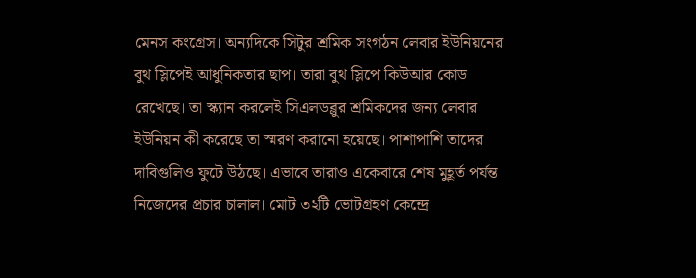মেনস কংগ্রেস। অন্যদিকে সিটুর শ্রমিক সংগঠন লেবার ইউনিয়নের বুথ স্লিপেই আধুনিকতার ছাপ। তারা বুথ স্লিপে কিউআর কোড রেখেছে। তা স্ক্যান করলেই সিএলডব্লুর শ্রমিকদের জন্য লেবার ইউনিয়ন কী করেছে তা স্মরণ করানো হয়েছে। পাশাপাশি তাদের দাবিগুলিও ফুটে উঠছে। এভাবে তারাও একেবারে শেষ মুহূর্ত পর্যন্ত নিজেদের প্রচার চালাল। মোট ৩২টি ভোটগ্রহণ কেন্দ্রে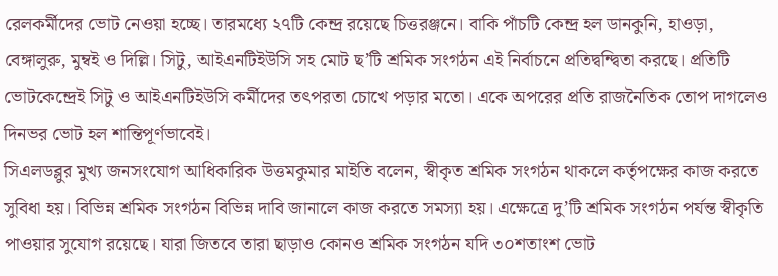রেলকর্মীদের ভোট নেওয়া হচ্ছে। তারমধ্যে ২৭টি কেন্দ্র রয়েছে চিত্তরঞ্জনে। বাকি পাঁচটি কেন্দ্র হল ডানকুনি, হাওড়া, বেঙ্গালুরু, মুম্বই ও দিল্লি। সিটু, আইএনটিইউসি সহ মোট ছ’টি শ্রমিক সংগঠন এই নির্বাচনে প্রতিদ্বন্দ্বিতা করছে। প্রতিটি ভোটকেন্দ্রেই সিটু ও আইএনটিইউসি কর্মীদের তৎপরতা চোখে পড়ার মতো। একে অপরের প্রতি রাজনৈতিক তোপ দাগলেও দিনভর ভোট হল শান্তিপূর্ণভাবেই।
সিএলডব্লুর মুখ্য জনসংযোগ আধিকারিক উত্তমকুমার মাইতি বলেন, স্বীকৃত শ্রমিক সংগঠন থাকলে কর্তৃপক্ষের কাজ করতে সুবিধা হয়। বিভিন্ন শ্রমিক সংগঠন বিভিন্ন দাবি জানালে কাজ করতে সমস্যা হয়। এক্ষেত্রে দু’টি শ্রমিক সংগঠন পর্যন্ত স্বীকৃতি পাওয়ার সুযোগ রয়েছে। যারা জিতবে তারা ছাড়াও কোনও শ্রমিক সংগঠন যদি ৩০শতাংশ ভোট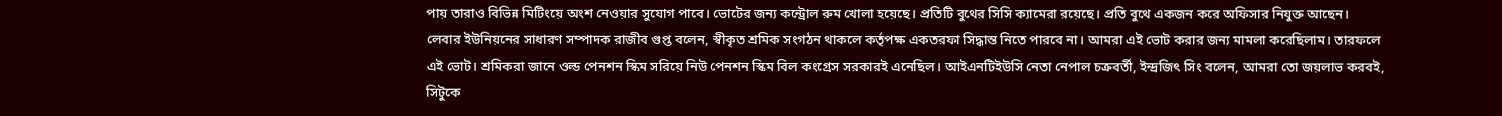পায় তারাও বিভিন্ন মিটিংয়ে অংশ নেওয়ার সুযোগ পাবে। ভোটের জন্য কন্ট্রোল রুম খোলা হয়েছে। প্রতিটি বুথের সিসি ক্যামেরা রয়েছে। প্রতি বুথে একজন করে অফিসার নিযুক্ত আছেন।
লেবার ইউনিয়নের সাধারণ সম্পাদক রাজীব গুপ্ত বলেন, স্বীকৃত শ্রমিক সংগঠন থাকলে কর্তৃপক্ষ একতরফা সিদ্ধান্ত নিতে পারবে না। আমরা এই ভোট করার জন্য মামলা করেছিলাম। তারফলে এই ভোট। শ্রমিকরা জানে ওল্ড পেনশন স্কিম সরিয়ে নিউ পেনশন স্কিম বিল কংগ্রেস সরকারই এনেছিল। আইএনটিইউসি নেতা নেপাল চক্রবর্তী, ইন্দ্রজিৎ সিং বলেন, আমরা তো জয়লাভ করবই, সিটুকে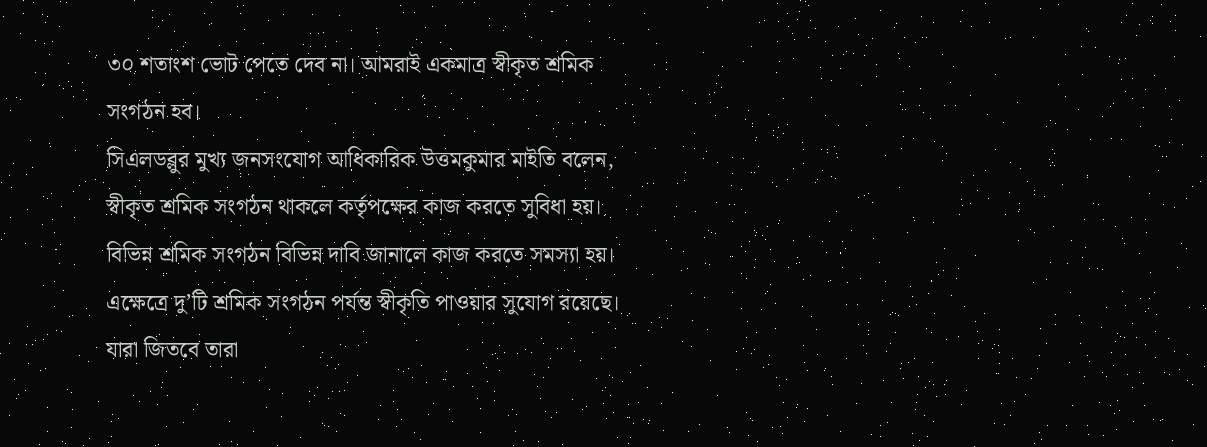৩০ শতাংশ ভোট পেতে দেব না। আমরাই একমাত্র স্বীকৃত শ্রমিক সংগঠন হব।
সিএলডব্লুর মুখ্য জনসংযোগ আধিকারিক উত্তমকুমার মাইতি বলেন, স্বীকৃত শ্রমিক সংগঠন থাকলে কর্তৃপক্ষের কাজ করতে সুবিধা হয়। বিভিন্ন শ্রমিক সংগঠন বিভিন্ন দাবি জানালে কাজ করতে সমস্যা হয়। এক্ষেত্রে দু’টি শ্রমিক সংগঠন পর্যন্ত স্বীকৃতি পাওয়ার সুযোগ রয়েছে। যারা জিতবে তারা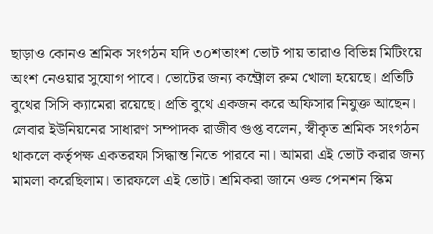ছাড়াও কোনও শ্রমিক সংগঠন যদি ৩০শতাংশ ভোট পায় তারাও বিভিন্ন মিটিংয়ে অংশ নেওয়ার সুযোগ পাবে। ভোটের জন্য কন্ট্রোল রুম খোলা হয়েছে। প্রতিটি বুথের সিসি ক্যামেরা রয়েছে। প্রতি বুথে একজন করে অফিসার নিযুক্ত আছেন।
লেবার ইউনিয়নের সাধারণ সম্পাদক রাজীব গুপ্ত বলেন, স্বীকৃত শ্রমিক সংগঠন থাকলে কর্তৃপক্ষ একতরফা সিদ্ধান্ত নিতে পারবে না। আমরা এই ভোট করার জন্য মামলা করেছিলাম। তারফলে এই ভোট। শ্রমিকরা জানে ওল্ড পেনশন স্কিম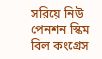সরিয়ে নিউ পেনশন স্কিম বিল কংগ্রেস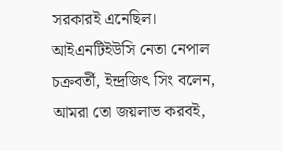সরকারই এনেছিল। আইএনটিইউসি নেতা নেপাল চক্রবর্তী, ইন্দ্রজিৎ সিং বলেন, আমরা তো জয়লাভ করবই,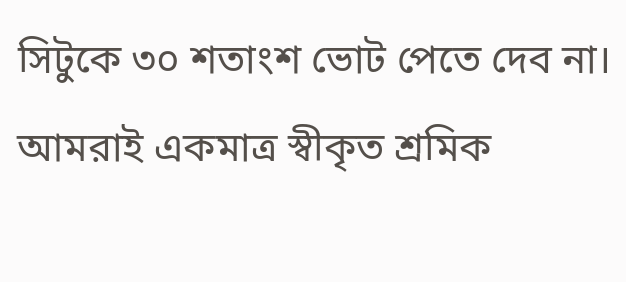সিটুকে ৩০ শতাংশ ভোট পেতে দেব না। আমরাই একমাত্র স্বীকৃত শ্রমিক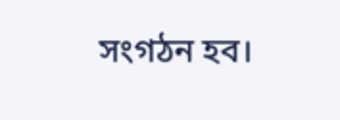সংগঠন হব।